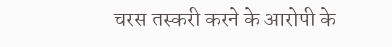चरस तस्करी करने के आरोपी के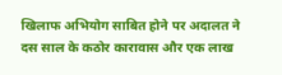खिलाफ अभियोग साबित होने पर अदालत ने दस साल के कठोर कारावास और एक लाख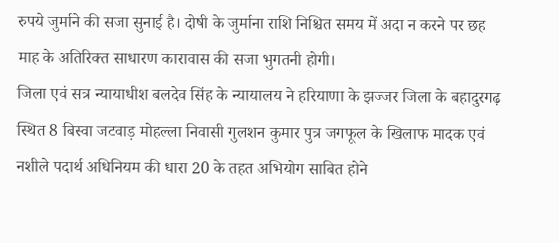रुपये जुर्माने की सजा सुनाई है। दोषी के जुर्माना राशि निश्चित समय में अदा न करने पर छह माह के अतिरिक्त साधारण कारावास की सजा भुगतनी होगी।
जिला एवं सत्र न्यायाधीश बलदेव सिंह के न्यायालय ने हरियाणा के झज्जर जिला के बहादुरगढ़ स्थित 8 बिस्वा जटवाड़ मोहल्ला निवासी गुलशन कुमार पुत्र जगफूल के खिलाफ मादक एवं नशीले पदार्थ अधिनियम की धारा 20 के तहत अभियोग साबित होने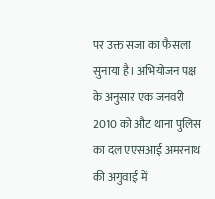पर उक्त सजा का फैसला सुनाया है। अभियोजन पक्ष के अनुसार एक जनवरी 2010 को औट थाना पुलिस का दल एएसआई अमरनाथ की अगुवाई में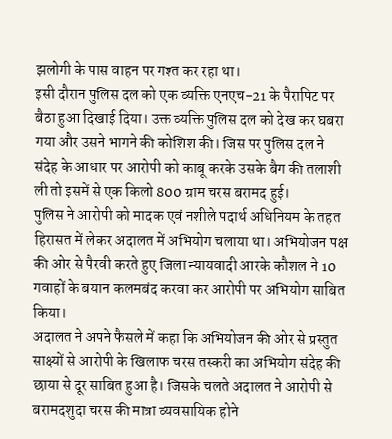झलोगी के पास वाहन पर गश्त कर रहा था।
इसी दौरान पुलिस दल को एक व्यक्ति एनएच-21 के पैरापिट पर बैठा हुआ दिखाई दिया। उक्त व्यक्ति पुलिस दल को देख कर घबरा गया और उसने भागने की कोशिश की। जिस पर पुलिस दल ने संदेह के आधार पर आरोपी को काबू करके उसके बैग की तलाशी ली तो इसमें से एक किलो 800 ग्राम चरस बरामद हुई।
पुलिस ने आरोपी को मादक एवं नशीले पदार्थ अधिनियम के तहत हिरासत में लेकर अदालत में अभियोग चलाया था। अभियोजन पक्ष की ओर से पैरवी करते हुए जिला न्यायवादी आरके कौशल ने 10 गवाहों के बयान कलमबंद करवा कर आरोपी पर अभियोग साबित किया।
अदालत ने अपने फैसले में कहा कि अभियोजन की ओर से प्रस्तुत साक्ष्यों से आरोपी के खिलाफ चरस तस्करी का अभियोग संदेह की छाया से दूर साबित हुआ है। जिसके चलते अदालत ने आरोपी से बरामदशुदा चरस की मात्रा व्यवसायिक होने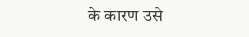के कारण उसे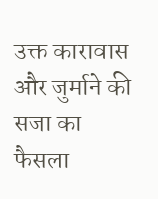उक्त कारावास और जुर्माने की सजा का फैसला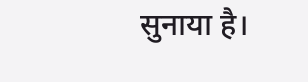सुनाया है।